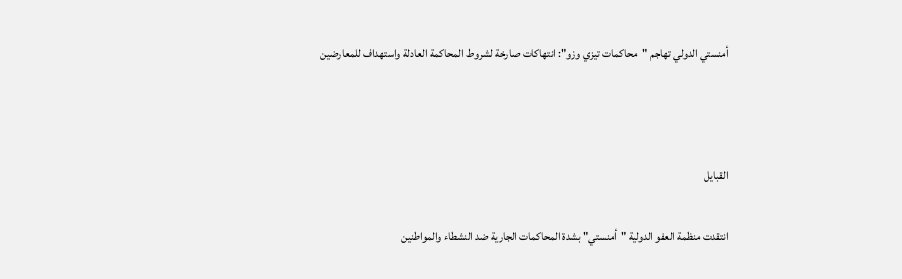أمنستي الدولي تهاجم "محاكمات تيزي وزو": انتهاكات صارخة لشروط المحاكمة العادلة واستهداف للمعارضين



القبايل

انتقدت منظمة العفو الدولية "أمنستي" بشدة المحاكمات الجارية ضد النشطاء والمواطنين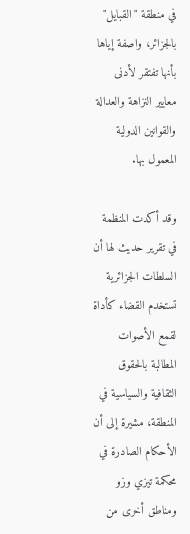في منطقة "القبايل" بالجزائر، واصفة إياها بأنها تفتقر لأدنى معايير النزاهة والعدالة والقوانين الدولية المعمول بها.

وقد أكدت المنظمة في تقرير حديث لها أن السلطات الجزائرية تستخدم القضاء كأداة لقمع الأصوات المطالبة بالحقوق الثقافية والسياسية في المنطقة، مشيرة إلى أن الأحكام الصادرة في محكمة تيزي وزو ومناطق أخرى من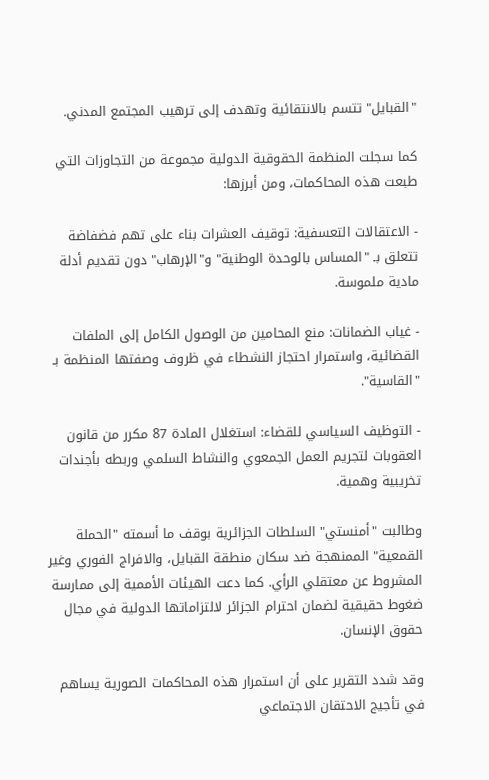"القبايل" تتسم بالانتقائية وتهدف إلى ترهيب المجتمع المدني.

كما سجلت المنظمة الحقوقية الدولية مجموعة من التجاوزات التي طبعت هذه المحاكمات، ومن أبرزها:

- الاعتقالات التعسفية: توقيف العشرات بناء على تهم فضفاضة تتعلق بـ "المساس بالوحدة الوطنية" و"الإرهاب" دون تقديم أدلة مادية ملموسة.

- غياب الضمانات: منع المحامين من الوصول الكامل إلى الملفات القضائية، واستمرار احتجاز النشطاء في ظروف وصفتها المنظمة بـ "القاسية".

- التوظيف السياسي للقضاء: استغلال المادة 87 مكرر من قانون العقوبات لتجريم العمل الجمعوي والنشاط السلمي وربطه بأجندات تخريبية وهمية.

وطالبت "أمنستي" السلطات الجزائرية بوقف ما أسمته "الحملة القمعية" الممنهجة ضد سكان منطقة القبايل، والافراج الفوري وغير المشروط عن معتقلي الرأي. كما دعت الهيئات الأممية إلى ممارسة ضغوط حقيقية لضمان احترام الجزائر لالتزاماتها الدولية في مجال حقوق الإنسان.

وقد شدد التقرير على أن استمرار هذه المحاكمات الصورية يساهم في تأجيج الاحتقان الاجتماعي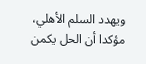ويهدد السلم الأهلي، مؤكدا أن الحل يكمن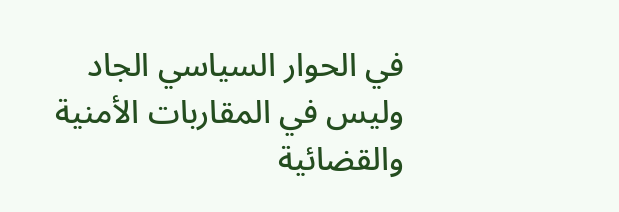في الحوار السياسي الجاد وليس في المقاربات الأمنية والقضائية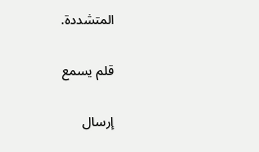المتشددة.

قلم يسمع

إرسال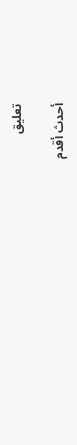تعليق

أحدث أقدم